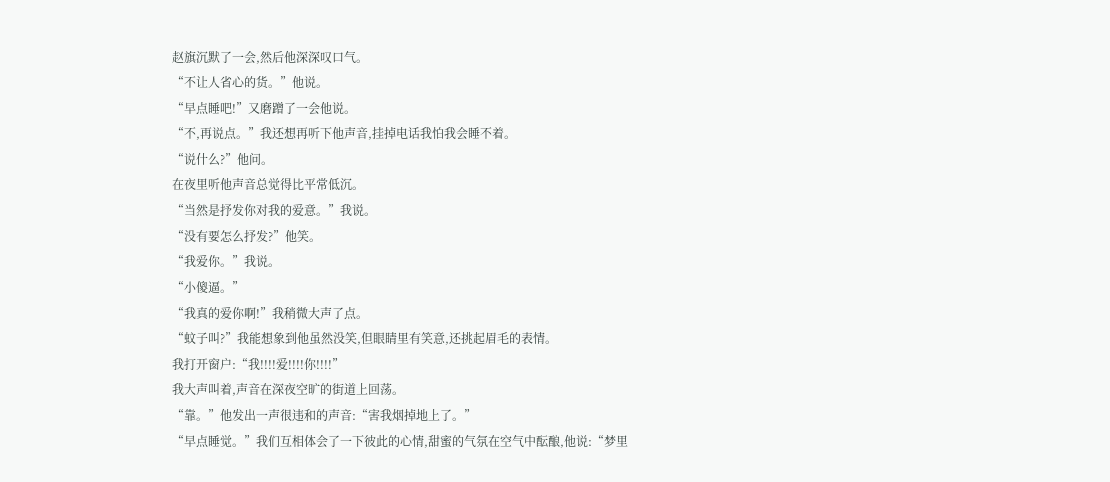赵旗沉默了一会,然后他深深叹口气。
“不让人省心的货。”他说。
“早点睡吧!”又磨蹭了一会他说。
“不,再说点。”我还想再听下他声音,挂掉电话我怕我会睡不着。
“说什么?”他问。
在夜里听他声音总觉得比平常低沉。
“当然是抒发你对我的爱意。”我说。
“没有要怎么抒发?”他笑。
“我爱你。”我说。
“小傻逼。”
“我真的爱你啊!”我稍微大声了点。
“蚊子叫?”我能想象到他虽然没笑,但眼睛里有笑意,还挑起眉毛的表情。
我打开窗户:“我!!!!爱!!!!你!!!!”
我大声叫着,声音在深夜空旷的街道上回荡。
“靠。”他发出一声很违和的声音:“害我烟掉地上了。”
“早点睡觉。”我们互相体会了一下彼此的心情,甜蜜的气氛在空气中酝酿,他说:“梦里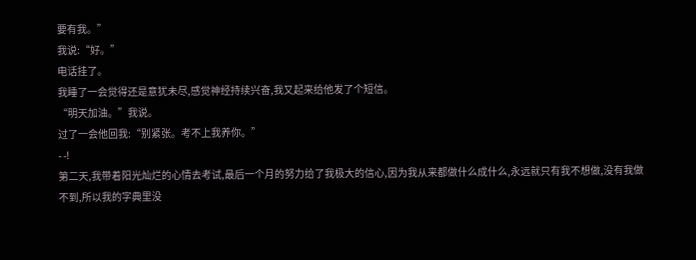要有我。”
我说:“好。”
电话挂了。
我睡了一会觉得还是意犹未尽,感觉神经持续兴奋,我又起来给他发了个短信。
“明天加油。”我说。
过了一会他回我:“别紧张。考不上我养你。”
- -!
第二天,我带着阳光灿烂的心情去考试,最后一个月的努力给了我极大的信心,因为我从来都做什么成什么,永远就只有我不想做,没有我做不到,所以我的字典里没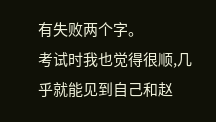有失败两个字。
考试时我也觉得很顺,几乎就能见到自己和赵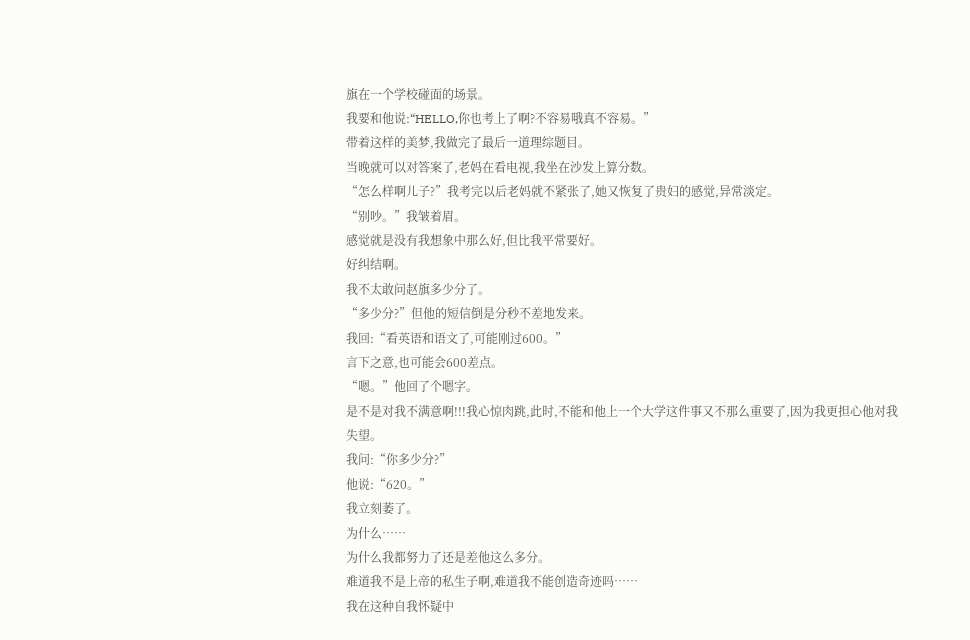旗在一个学校碰面的场景。
我要和他说:“HELLO,你也考上了啊?不容易哦真不容易。”
带着这样的美梦,我做完了最后一道理综题目。
当晚就可以对答案了,老妈在看电视,我坐在沙发上算分数。
“怎么样啊儿子?”我考完以后老妈就不紧张了,她又恢复了贵妇的感觉,异常淡定。
“别吵。”我皱着眉。
感觉就是没有我想象中那么好,但比我平常要好。
好纠结啊。
我不太敢问赵旗多少分了。
“多少分?”但他的短信倒是分秒不差地发来。
我回:“看英语和语文了,可能刚过600。”
言下之意,也可能会600差点。
“嗯。”他回了个嗯字。
是不是对我不满意啊!!!我心惊肉跳,此时,不能和他上一个大学这件事又不那么重要了,因为我更担心他对我失望。
我问:“你多少分?”
他说:“620。”
我立刻萎了。
为什么……
为什么我都努力了还是差他这么多分。
难道我不是上帝的私生子啊,难道我不能创造奇迹吗……
我在这种自我怀疑中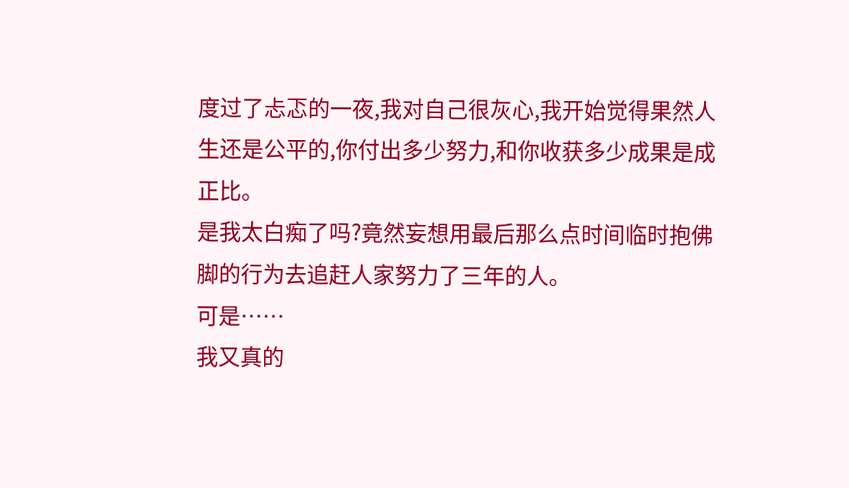度过了忐忑的一夜,我对自己很灰心,我开始觉得果然人生还是公平的,你付出多少努力,和你收获多少成果是成正比。
是我太白痴了吗?竟然妄想用最后那么点时间临时抱佛脚的行为去追赶人家努力了三年的人。
可是……
我又真的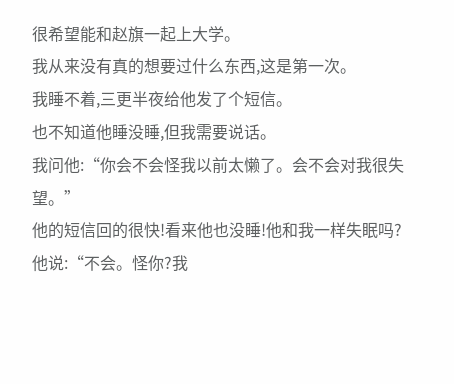很希望能和赵旗一起上大学。
我从来没有真的想要过什么东西,这是第一次。
我睡不着,三更半夜给他发了个短信。
也不知道他睡没睡,但我需要说话。
我问他:“你会不会怪我以前太懒了。会不会对我很失望。”
他的短信回的很快!看来他也没睡!他和我一样失眠吗?
他说:“不会。怪你?我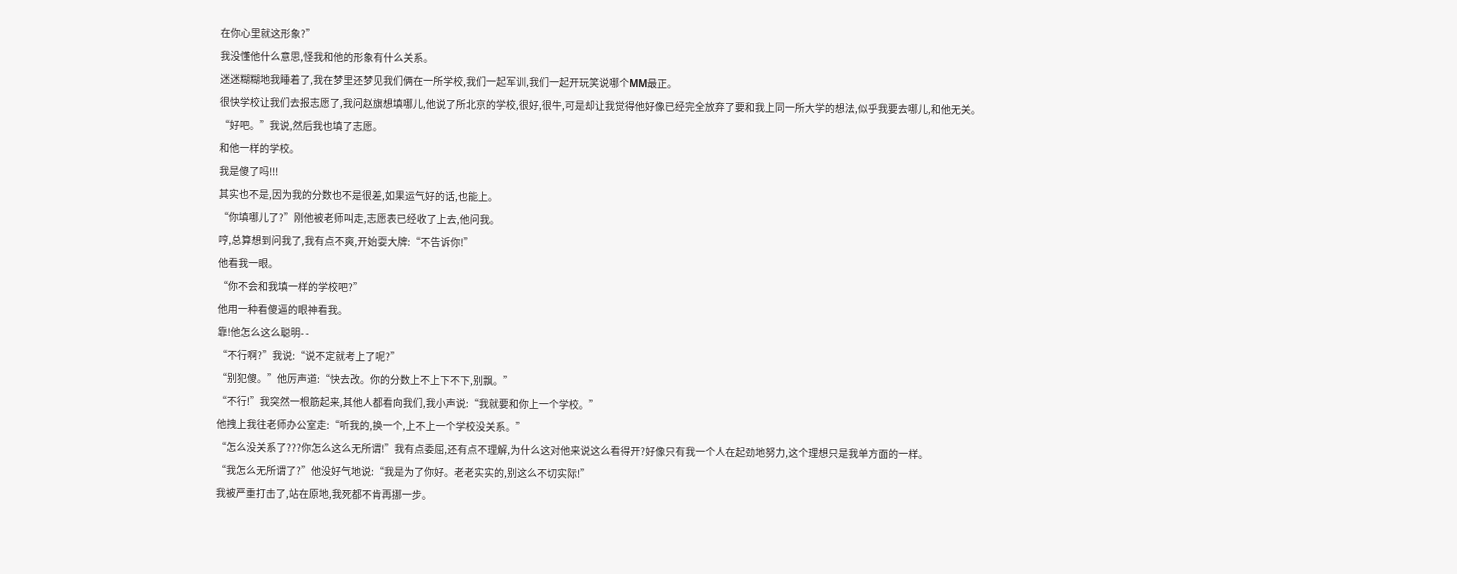在你心里就这形象?”
我没懂他什么意思,怪我和他的形象有什么关系。
迷迷糊糊地我睡着了,我在梦里还梦见我们俩在一所学校,我们一起军训,我们一起开玩笑说哪个MM最正。
很快学校让我们去报志愿了,我问赵旗想填哪儿,他说了所北京的学校,很好,很牛,可是却让我觉得他好像已经完全放弃了要和我上同一所大学的想法,似乎我要去哪儿,和他无关。
“好吧。”我说,然后我也填了志愿。
和他一样的学校。
我是傻了吗!!!
其实也不是,因为我的分数也不是很差,如果运气好的话,也能上。
“你填哪儿了?”刚他被老师叫走,志愿表已经收了上去,他问我。
哼,总算想到问我了,我有点不爽,开始耍大牌:“不告诉你!”
他看我一眼。
“你不会和我填一样的学校吧?”
他用一种看傻逼的眼神看我。
靠!他怎么这么聪明- -
“不行啊?”我说:“说不定就考上了呢?”
“别犯傻。”他厉声道:“快去改。你的分数上不上下不下,别飘。”
“不行!”我突然一根筋起来,其他人都看向我们,我小声说:“我就要和你上一个学校。”
他拽上我往老师办公室走:“听我的,换一个,上不上一个学校没关系。”
“怎么没关系了???你怎么这么无所谓!”我有点委屈,还有点不理解,为什么这对他来说这么看得开?好像只有我一个人在起劲地努力,这个理想只是我单方面的一样。
“我怎么无所谓了?”他没好气地说:“我是为了你好。老老实实的,别这么不切实际!”
我被严重打击了,站在原地,我死都不肯再挪一步。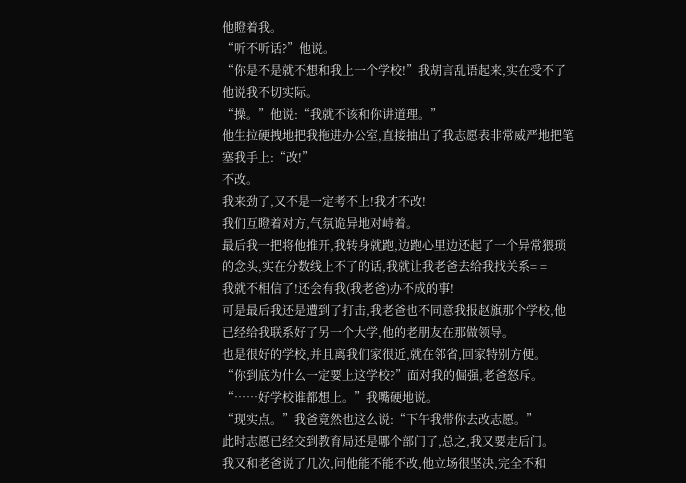他瞪着我。
“听不听话?”他说。
“你是不是就不想和我上一个学校!”我胡言乱语起来,实在受不了他说我不切实际。
“操。”他说:“我就不该和你讲道理。”
他生拉硬拽地把我拖进办公室,直接抽出了我志愿表非常威严地把笔塞我手上:“改!”
不改。
我来劲了,又不是一定考不上!我才不改!
我们互瞪着对方,气氛诡异地对峙着。
最后我一把将他推开,我转身就跑,边跑心里边还起了一个异常猥琐的念头,实在分数线上不了的话,我就让我老爸去给我找关系= =
我就不相信了!还会有我(我老爸)办不成的事!
可是最后我还是遭到了打击,我老爸也不同意我报赵旗那个学校,他已经给我联系好了另一个大学,他的老朋友在那做领导。
也是很好的学校,并且离我们家很近,就在邻省,回家特别方便。
“你到底为什么一定要上这学校?”面对我的倔强,老爸怒斥。
“……好学校谁都想上。”我嘴硬地说。
“现实点。”我爸竟然也这么说:“下午我带你去改志愿。”
此时志愿已经交到教育局还是哪个部门了,总之,我又要走后门。
我又和老爸说了几次,问他能不能不改,他立场很坚决,完全不和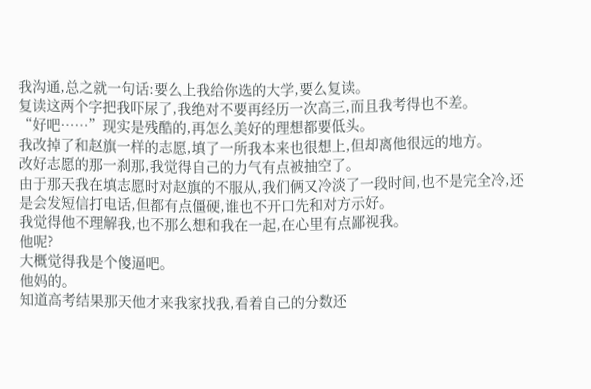我沟通,总之就一句话:要么上我给你选的大学,要么复读。
复读这两个字把我吓尿了,我绝对不要再经历一次高三,而且我考得也不差。
“好吧……”现实是残酷的,再怎么美好的理想都要低头。
我改掉了和赵旗一样的志愿,填了一所我本来也很想上,但却离他很远的地方。
改好志愿的那一刹那,我觉得自己的力气有点被抽空了。
由于那天我在填志愿时对赵旗的不服从,我们俩又冷淡了一段时间,也不是完全冷,还是会发短信打电话,但都有点僵硬,谁也不开口先和对方示好。
我觉得他不理解我,也不那么想和我在一起,在心里有点鄙视我。
他呢?
大概觉得我是个傻逼吧。
他妈的。
知道高考结果那天他才来我家找我,看着自己的分数还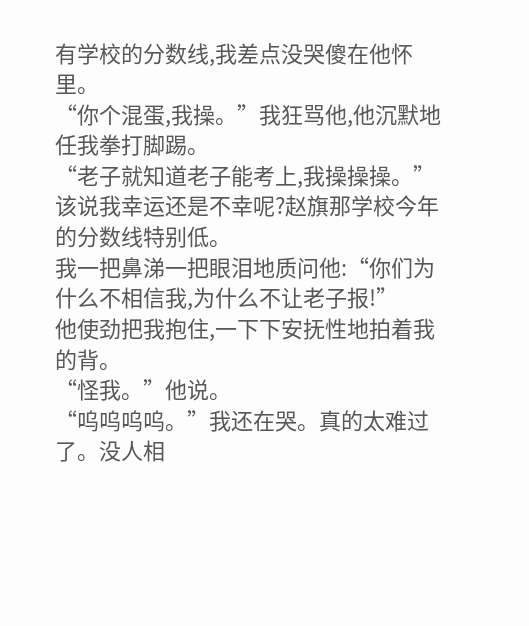有学校的分数线,我差点没哭傻在他怀里。
“你个混蛋,我操。”我狂骂他,他沉默地任我拳打脚踢。
“老子就知道老子能考上,我操操操。”该说我幸运还是不幸呢?赵旗那学校今年的分数线特别低。
我一把鼻涕一把眼泪地质问他:“你们为什么不相信我,为什么不让老子报!”
他使劲把我抱住,一下下安抚性地拍着我的背。
“怪我。”他说。
“呜呜呜呜。”我还在哭。真的太难过了。没人相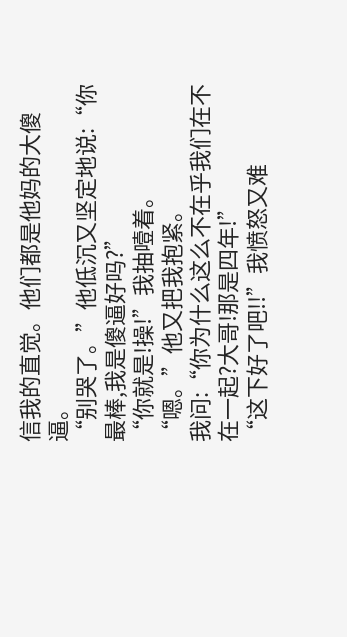信我的直觉。他们都是他妈的大傻逼。
“别哭了。”他低沉又坚定地说:“你最棒,我是傻逼好吗?”
“你就是!操!”我抽噎着。
“嗯。”他又把我抱紧。
我问:“你为什么这么不在乎我们在不在一起?大哥!那是四年!”
“这下好了吧!!”我愤怒又难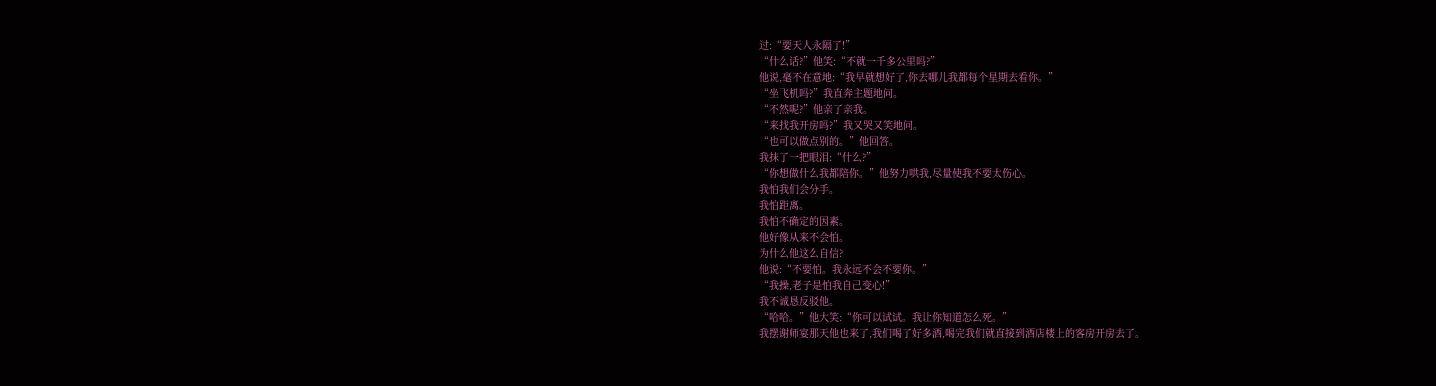过:“要天人永隔了!”
“什么话?”他笑:“不就一千多公里吗?”
他说,毫不在意地:“我早就想好了,你去哪儿我都每个星期去看你。”
“坐飞机吗?”我直奔主题地问。
“不然呢?”他亲了亲我。
“来找我开房吗?”我又哭又笑地问。
“也可以做点别的。”他回答。
我抹了一把眼泪:“什么?”
“你想做什么我都陪你。”他努力哄我,尽量使我不要太伤心。
我怕我们会分手。
我怕距离。
我怕不确定的因素。
他好像从来不会怕。
为什么他这么自信?
他说:“不要怕。我永远不会不要你。”
“我操,老子是怕我自己变心!”
我不诚恳反驳他。
“哈哈。”他大笑:“你可以试试。我让你知道怎么死。”
我摆谢师宴那天他也来了,我们喝了好多酒,喝完我们就直接到酒店楼上的客房开房去了。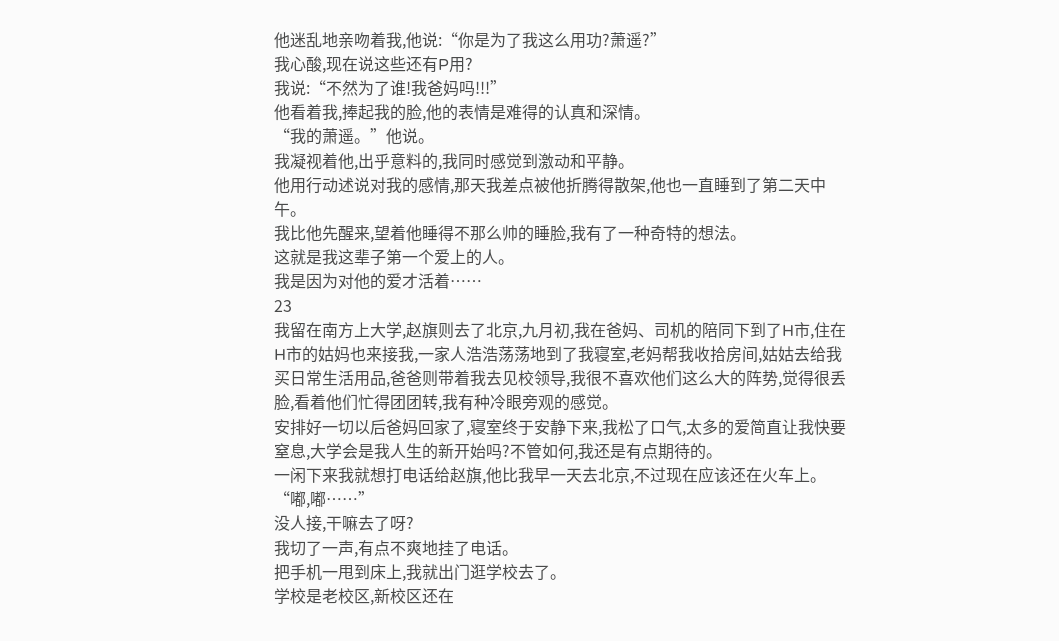他迷乱地亲吻着我,他说:“你是为了我这么用功?萧遥?”
我心酸,现在说这些还有P用?
我说:“不然为了谁!我爸妈吗!!!”
他看着我,捧起我的脸,他的表情是难得的认真和深情。
“我的萧遥。”他说。
我凝视着他,出乎意料的,我同时感觉到激动和平静。
他用行动述说对我的感情,那天我差点被他折腾得散架,他也一直睡到了第二天中午。
我比他先醒来,望着他睡得不那么帅的睡脸,我有了一种奇特的想法。
这就是我这辈子第一个爱上的人。
我是因为对他的爱才活着……
23
我留在南方上大学,赵旗则去了北京,九月初,我在爸妈、司机的陪同下到了H市,住在H市的姑妈也来接我,一家人浩浩荡荡地到了我寝室,老妈帮我收拾房间,姑姑去给我买日常生活用品,爸爸则带着我去见校领导,我很不喜欢他们这么大的阵势,觉得很丢脸,看着他们忙得团团转,我有种冷眼旁观的感觉。
安排好一切以后爸妈回家了,寝室终于安静下来,我松了口气,太多的爱简直让我快要窒息,大学会是我人生的新开始吗?不管如何,我还是有点期待的。
一闲下来我就想打电话给赵旗,他比我早一天去北京,不过现在应该还在火车上。
“嘟,嘟……”
没人接,干嘛去了呀?
我切了一声,有点不爽地挂了电话。
把手机一甩到床上,我就出门逛学校去了。
学校是老校区,新校区还在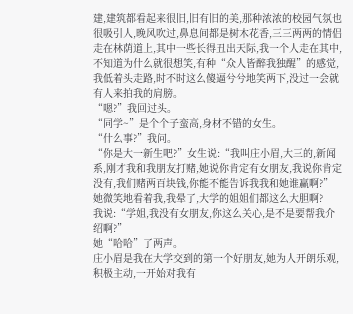建,建筑都看起来很旧,旧有旧的美,那种浓浓的校园气氛也很吸引人,晚风吹过,鼻息间都是树木花香,三三两两的情侣走在林荫道上,其中一些长得丑出天际,我一个人走在其中,不知道为什么就很想笑,有种“众人皆醉我独醒”的感觉,我低着头走路,时不时这么傻逼兮兮地笑两下,没过一会就有人来拍我的肩膀。
“嗯?”我回过头。
“同学~”是个个子蛮高,身材不错的女生。
“什么事?”我问。
“你是大一新生吧?”女生说:“我叫庄小眉,大三的,新闻系,刚才我和我朋友打赌,她说你肯定有女朋友,我说你肯定没有,我们赌两百块钱,你能不能告诉我我和她谁赢啊?”
她微笑地看着我,我晕了,大学的姐姐们都这么大胆啊?
我说:“学姐,我没有女朋友,你这么关心,是不是要帮我介绍啊?”
她“哈哈”了两声。
庄小眉是我在大学交到的第一个好朋友,她为人开朗乐观,积极主动,一开始对我有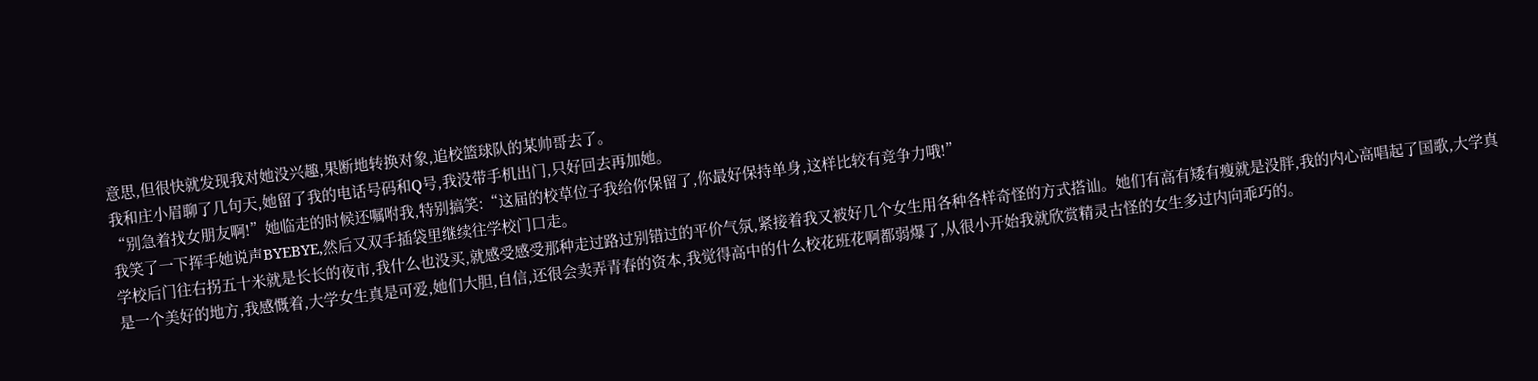意思,但很快就发现我对她没兴趣,果断地转换对象,追校篮球队的某帅哥去了。
我和庄小眉聊了几句天,她留了我的电话号码和Q号,我没带手机出门,只好回去再加她。
“别急着找女朋友啊!”她临走的时候还嘱咐我,特别搞笑:“这届的校草位子我给你保留了,你最好保持单身,这样比较有竞争力哦!”
我笑了一下挥手她说声BYEBYE,然后又双手插袋里继续往学校门口走。
学校后门往右拐五十米就是长长的夜市,我什么也没买,就感受感受那种走过路过别错过的平价气氛,紧接着我又被好几个女生用各种各样奇怪的方式搭讪。她们有高有矮有瘦就是没胖,我的内心高唱起了国歌,大学真是一个美好的地方,我感慨着,大学女生真是可爱,她们大胆,自信,还很会卖弄青春的资本,我觉得高中的什么校花班花啊都弱爆了,从很小开始我就欣赏精灵古怪的女生多过内向乖巧的。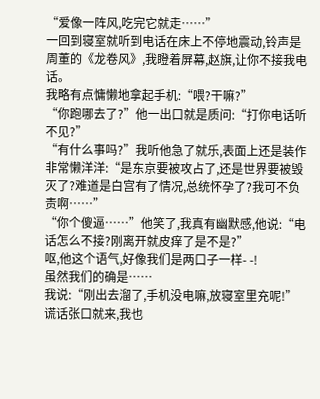“爱像一阵风,吃完它就走……”
一回到寝室就听到电话在床上不停地震动,铃声是周董的《龙卷风》,我瞪着屏幕,赵旗,让你不接我电话。
我略有点慵懒地拿起手机:“喂?干嘛?”
“你跑哪去了?”他一出口就是质问:“打你电话听不见?”
“有什么事吗?”我听他急了就乐,表面上还是装作非常懒洋洋:“是东京要被攻占了,还是世界要被毁灭了?难道是白宫有了情况,总统怀孕了?我可不负责啊……”
“你个傻逼……”他笑了,我真有幽默感,他说:“电话怎么不接?刚离开就皮痒了是不是?”
呕,他这个语气,好像我们是两口子一样- -!
虽然我们的确是……
我说:“刚出去溜了,手机没电嘛,放寝室里充呢!”
谎话张口就来,我也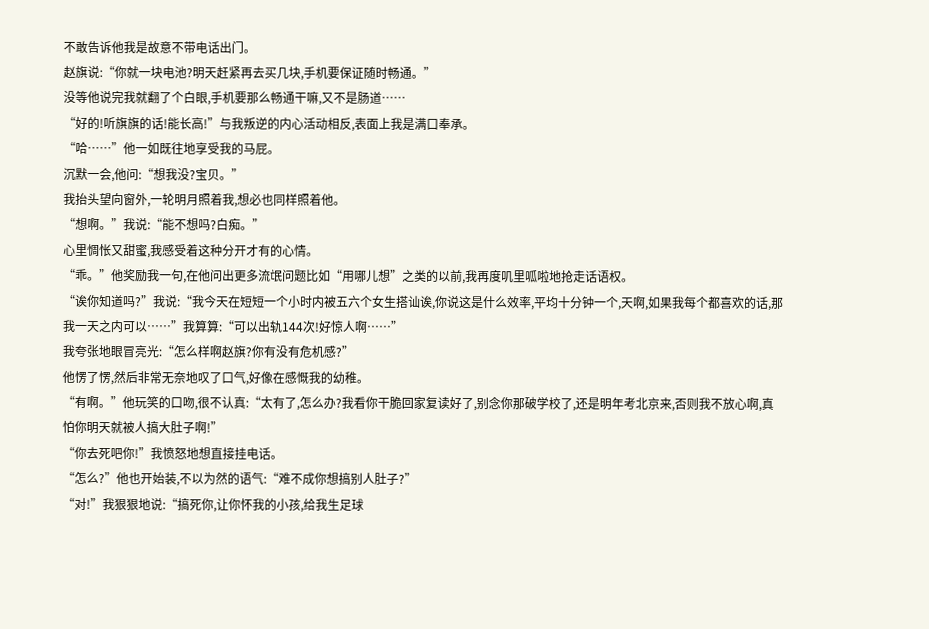不敢告诉他我是故意不带电话出门。
赵旗说:“你就一块电池?明天赶紧再去买几块,手机要保证随时畅通。”
没等他说完我就翻了个白眼,手机要那么畅通干嘛,又不是肠道……
“好的!听旗旗的话!能长高!”与我叛逆的内心活动相反,表面上我是满口奉承。
“哈……”他一如既往地享受我的马屁。
沉默一会,他问:“想我没?宝贝。”
我抬头望向窗外,一轮明月照着我,想必也同样照着他。
“想啊。”我说:“能不想吗?白痴。”
心里惆怅又甜蜜,我感受着这种分开才有的心情。
“乖。”他奖励我一句,在他问出更多流氓问题比如“用哪儿想”之类的以前,我再度叽里呱啦地抢走话语权。
“诶你知道吗?”我说:“我今天在短短一个小时内被五六个女生搭讪诶,你说这是什么效率,平均十分钟一个,天啊,如果我每个都喜欢的话,那我一天之内可以……”我算算:“可以出轨144次!好惊人啊……”
我夸张地眼冒亮光:“怎么样啊赵旗?你有没有危机感?”
他愣了愣,然后非常无奈地叹了口气,好像在感慨我的幼稚。
“有啊。”他玩笑的口吻,很不认真:“太有了,怎么办?我看你干脆回家复读好了,别念你那破学校了,还是明年考北京来,否则我不放心啊,真怕你明天就被人搞大肚子啊!”
“你去死吧你!”我愤怒地想直接挂电话。
“怎么?”他也开始装,不以为然的语气:“难不成你想搞别人肚子?”
“对!”我狠狠地说:“搞死你,让你怀我的小孩,给我生足球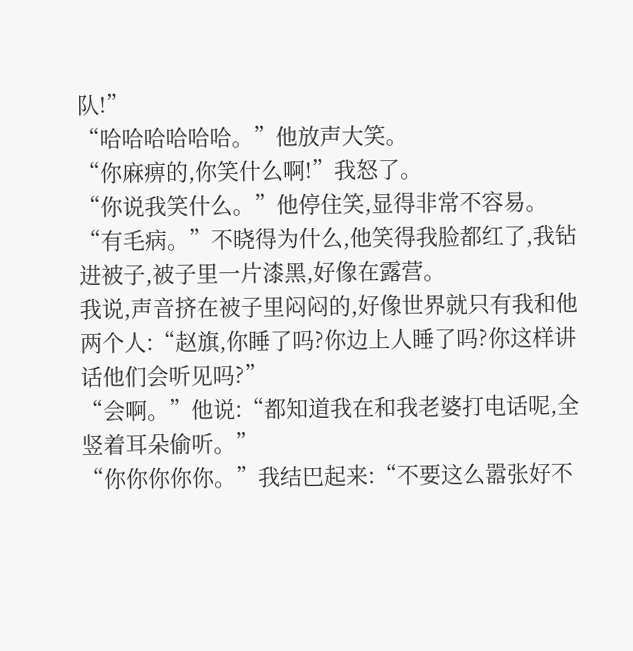队!”
“哈哈哈哈哈哈。”他放声大笑。
“你麻痹的,你笑什么啊!”我怒了。
“你说我笑什么。”他停住笑,显得非常不容易。
“有毛病。”不晓得为什么,他笑得我脸都红了,我钻进被子,被子里一片漆黑,好像在露营。
我说,声音挤在被子里闷闷的,好像世界就只有我和他两个人:“赵旗,你睡了吗?你边上人睡了吗?你这样讲话他们会听见吗?”
“会啊。”他说:“都知道我在和我老婆打电话呢,全竖着耳朵偷听。”
“你你你你你。”我结巴起来:“不要这么嚣张好不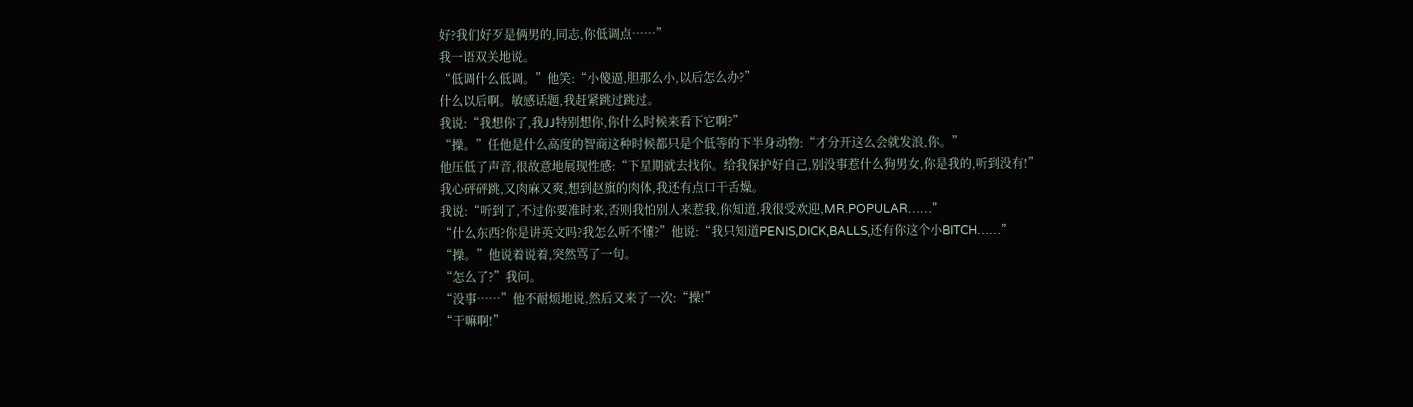好?我们好歹是俩男的,同志,你低调点……”
我一语双关地说。
“低调什么低调。”他笑:“小傻逼,胆那么小,以后怎么办?”
什么以后啊。敏感话题,我赶紧跳过跳过。
我说:“我想你了,我JJ特别想你,你什么时候来看下它啊?”
“操。”任他是什么高度的智商这种时候都只是个低等的下半身动物:“才分开这么会就发浪,你。”
他压低了声音,很故意地展现性感:“下星期就去找你。给我保护好自己,别没事惹什么狗男女,你是我的,听到没有!”
我心砰砰跳,又肉麻又爽,想到赵旗的肉体,我还有点口干舌燥。
我说:“听到了,不过你要准时来,否则我怕别人来惹我,你知道,我很受欢迎,MR.POPULAR……”
“什么东西?你是讲英文吗?我怎么听不懂?”他说:“我只知道PENIS,DICK,BALLS,还有你这个小BITCH……”
“操。”他说着说着,突然骂了一句。
“怎么了?”我问。
“没事……”他不耐烦地说,然后又来了一次:“操!”
“干嘛啊!”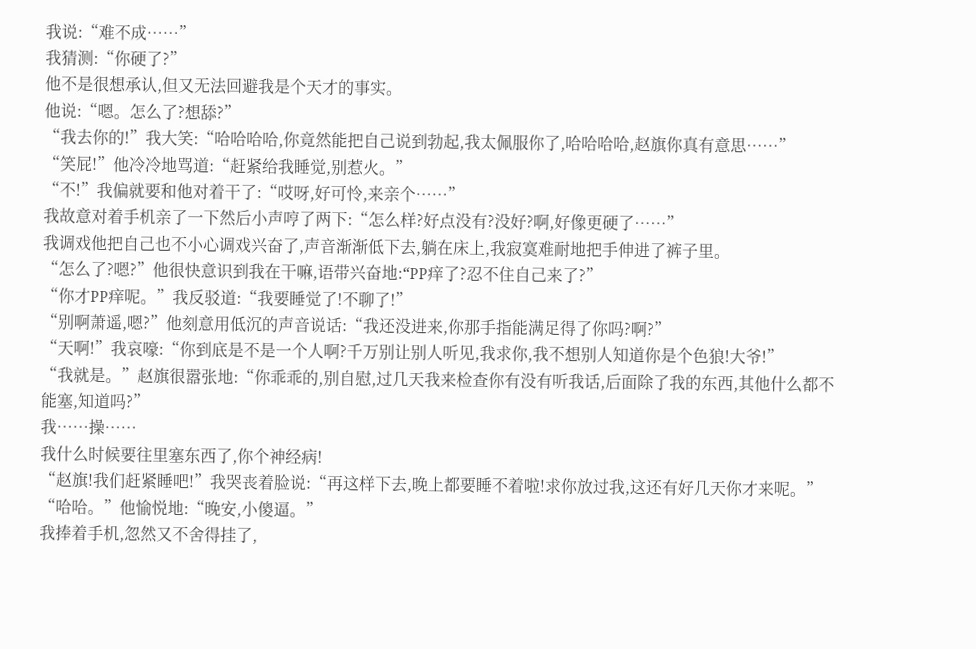我说:“难不成……”
我猜测:“你硬了?”
他不是很想承认,但又无法回避我是个天才的事实。
他说:“嗯。怎么了?想舔?”
“我去你的!”我大笑:“哈哈哈哈,你竟然能把自己说到勃起,我太佩服你了,哈哈哈哈,赵旗你真有意思……”
“笑屁!”他冷冷地骂道:“赶紧给我睡觉,别惹火。”
“不!”我偏就要和他对着干了:“哎呀,好可怜,来亲个……”
我故意对着手机亲了一下然后小声哼了两下:“怎么样?好点没有?没好?啊,好像更硬了……”
我调戏他把自己也不小心调戏兴奋了,声音渐渐低下去,躺在床上,我寂寞难耐地把手伸进了裤子里。
“怎么了?嗯?”他很快意识到我在干嘛,语带兴奋地:“PP痒了?忍不住自己来了?”
“你才PP痒呢。”我反驳道:“我要睡觉了!不聊了!”
“别啊萧遥,嗯?”他刻意用低沉的声音说话:“我还没进来,你那手指能满足得了你吗?啊?”
“天啊!”我哀嚎:“你到底是不是一个人啊?千万别让别人听见,我求你,我不想别人知道你是个色狼!大爷!”
“我就是。”赵旗很嚣张地:“你乖乖的,别自慰,过几天我来检查你有没有听我话,后面除了我的东西,其他什么都不能塞,知道吗?”
我……操……
我什么时候要往里塞东西了,你个神经病!
“赵旗!我们赶紧睡吧!”我哭丧着脸说:“再这样下去,晚上都要睡不着啦!求你放过我,这还有好几天你才来呢。”
“哈哈。”他愉悦地:“晚安,小傻逼。”
我捧着手机,忽然又不舍得挂了,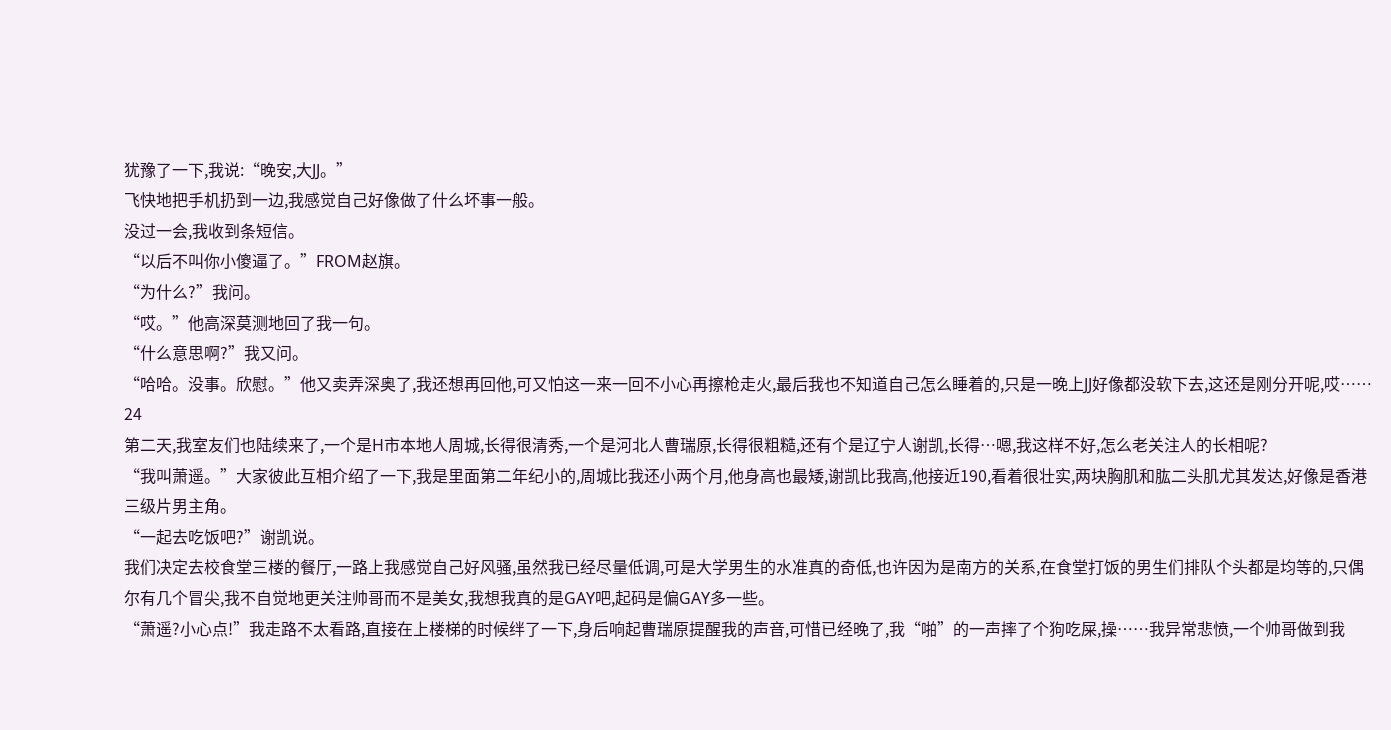犹豫了一下,我说:“晚安,大JJ。”
飞快地把手机扔到一边,我感觉自己好像做了什么坏事一般。
没过一会,我收到条短信。
“以后不叫你小傻逼了。”FROM赵旗。
“为什么?”我问。
“哎。”他高深莫测地回了我一句。
“什么意思啊?”我又问。
“哈哈。没事。欣慰。”他又卖弄深奥了,我还想再回他,可又怕这一来一回不小心再擦枪走火,最后我也不知道自己怎么睡着的,只是一晚上JJ好像都没软下去,这还是刚分开呢,哎……
24
第二天,我室友们也陆续来了,一个是H市本地人周城,长得很清秀,一个是河北人曹瑞原,长得很粗糙,还有个是辽宁人谢凯,长得…嗯,我这样不好,怎么老关注人的长相呢?
“我叫萧遥。”大家彼此互相介绍了一下,我是里面第二年纪小的,周城比我还小两个月,他身高也最矮,谢凯比我高,他接近190,看着很壮实,两块胸肌和肱二头肌尤其发达,好像是香港三级片男主角。
“一起去吃饭吧?”谢凯说。
我们决定去校食堂三楼的餐厅,一路上我感觉自己好风骚,虽然我已经尽量低调,可是大学男生的水准真的奇低,也许因为是南方的关系,在食堂打饭的男生们排队个头都是均等的,只偶尔有几个冒尖,我不自觉地更关注帅哥而不是美女,我想我真的是GAY吧,起码是偏GAY多一些。
“萧遥?小心点!”我走路不太看路,直接在上楼梯的时候绊了一下,身后响起曹瑞原提醒我的声音,可惜已经晚了,我“啪”的一声摔了个狗吃屎,操……我异常悲愤,一个帅哥做到我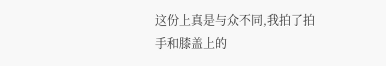这份上真是与众不同,我拍了拍手和膝盖上的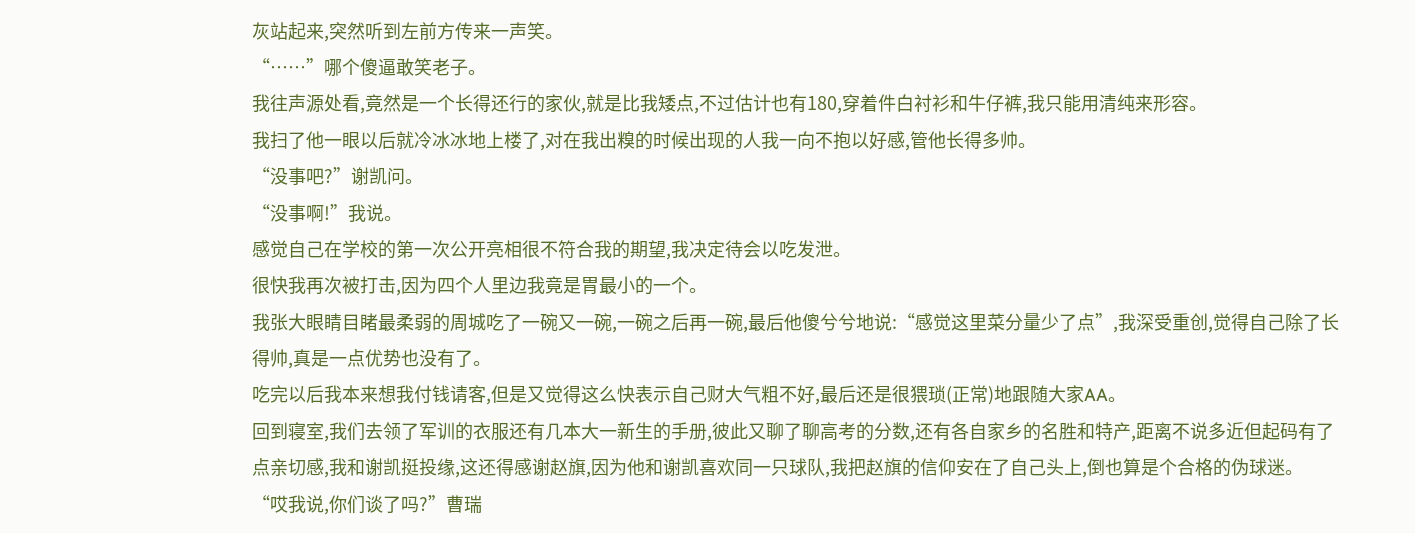灰站起来,突然听到左前方传来一声笑。
“……”哪个傻逼敢笑老子。
我往声源处看,竟然是一个长得还行的家伙,就是比我矮点,不过估计也有180,穿着件白衬衫和牛仔裤,我只能用清纯来形容。
我扫了他一眼以后就冷冰冰地上楼了,对在我出糗的时候出现的人我一向不抱以好感,管他长得多帅。
“没事吧?”谢凯问。
“没事啊!”我说。
感觉自己在学校的第一次公开亮相很不符合我的期望,我决定待会以吃发泄。
很快我再次被打击,因为四个人里边我竟是胃最小的一个。
我张大眼睛目睹最柔弱的周城吃了一碗又一碗,一碗之后再一碗,最后他傻兮兮地说:“感觉这里菜分量少了点”,我深受重创,觉得自己除了长得帅,真是一点优势也没有了。
吃完以后我本来想我付钱请客,但是又觉得这么快表示自己财大气粗不好,最后还是很猥琐(正常)地跟随大家AA。
回到寝室,我们去领了军训的衣服还有几本大一新生的手册,彼此又聊了聊高考的分数,还有各自家乡的名胜和特产,距离不说多近但起码有了点亲切感,我和谢凯挺投缘,这还得感谢赵旗,因为他和谢凯喜欢同一只球队,我把赵旗的信仰安在了自己头上,倒也算是个合格的伪球迷。
“哎我说,你们谈了吗?”曹瑞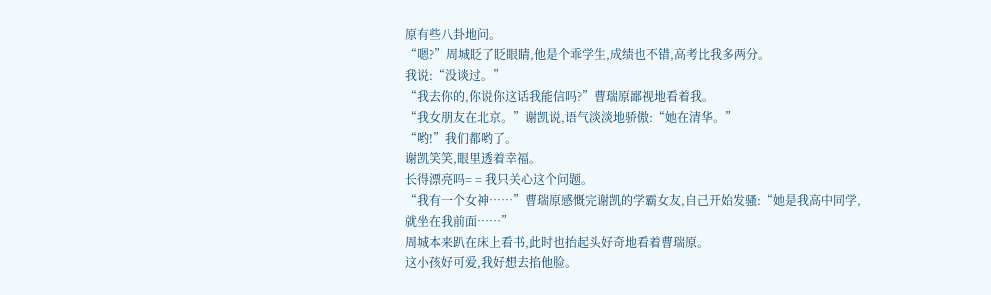原有些八卦地问。
“嗯?”周城眨了眨眼睛,他是个乖学生,成绩也不错,高考比我多两分。
我说:“没谈过。”
“我去你的,你说你这话我能信吗?”曹瑞原鄙视地看着我。
“我女朋友在北京。”谢凯说,语气淡淡地骄傲:“她在清华。”
“哟!”我们都哟了。
谢凯笑笑,眼里透着幸福。
长得漂亮吗= = 我只关心这个问题。
“我有一个女神……”曹瑞原感慨完谢凯的学霸女友,自己开始发骚:“她是我高中同学,就坐在我前面……”
周城本来趴在床上看书,此时也抬起头好奇地看着曹瑞原。
这小孩好可爱,我好想去掐他脸。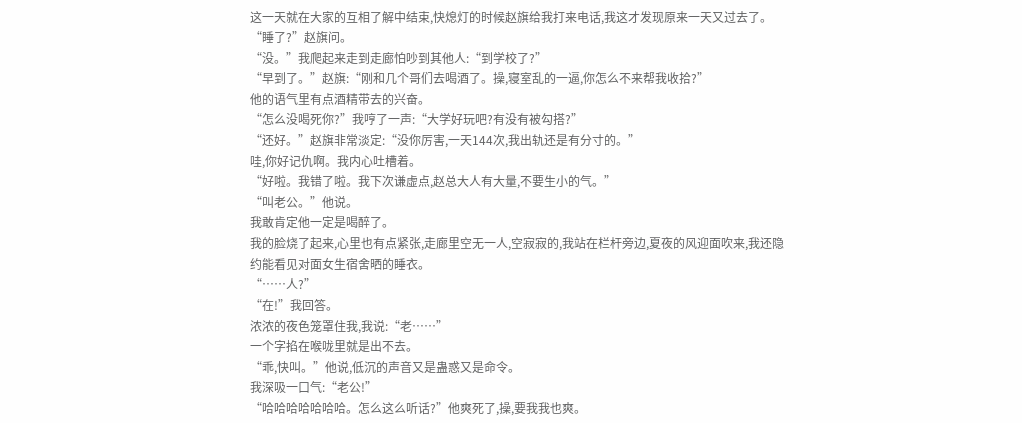这一天就在大家的互相了解中结束,快熄灯的时候赵旗给我打来电话,我这才发现原来一天又过去了。
“睡了?”赵旗问。
“没。”我爬起来走到走廊怕吵到其他人:“到学校了?”
“早到了。”赵旗:“刚和几个哥们去喝酒了。操,寝室乱的一逼,你怎么不来帮我收拾?”
他的语气里有点酒精带去的兴奋。
“怎么没喝死你?”我哼了一声:“大学好玩吧?有没有被勾搭?”
“还好。”赵旗非常淡定:“没你厉害,一天144次,我出轨还是有分寸的。”
哇,你好记仇啊。我内心吐槽着。
“好啦。我错了啦。我下次谦虚点,赵总大人有大量,不要生小的气。”
“叫老公。”他说。
我敢肯定他一定是喝醉了。
我的脸烧了起来,心里也有点紧张,走廊里空无一人,空寂寂的,我站在栏杆旁边,夏夜的风迎面吹来,我还隐约能看见对面女生宿舍晒的睡衣。
“……人?”
“在!”我回答。
浓浓的夜色笼罩住我,我说:“老……”
一个字掐在喉咙里就是出不去。
“乖,快叫。”他说,低沉的声音又是蛊惑又是命令。
我深吸一口气:“老公!”
“哈哈哈哈哈哈哈。怎么这么听话?”他爽死了,操,要我我也爽。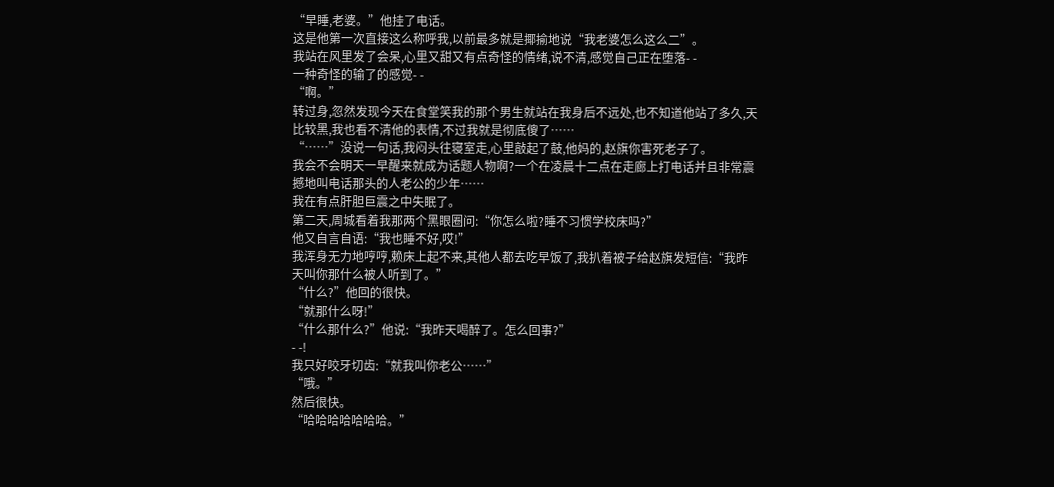“早睡,老婆。”他挂了电话。
这是他第一次直接这么称呼我,以前最多就是揶揄地说“我老婆怎么这么二”。
我站在风里发了会呆,心里又甜又有点奇怪的情绪,说不清,感觉自己正在堕落- -
一种奇怪的输了的感觉- -
“啊。”
转过身,忽然发现今天在食堂笑我的那个男生就站在我身后不远处,也不知道他站了多久,天比较黑,我也看不清他的表情,不过我就是彻底傻了……
“……”没说一句话,我闷头往寝室走,心里敲起了鼓,他妈的,赵旗你害死老子了。
我会不会明天一早醒来就成为话题人物啊?一个在凌晨十二点在走廊上打电话并且非常震撼地叫电话那头的人老公的少年……
我在有点肝胆巨震之中失眠了。
第二天,周城看着我那两个黑眼圈问:“你怎么啦?睡不习惯学校床吗?”
他又自言自语:“我也睡不好,哎!”
我浑身无力地哼哼,赖床上起不来,其他人都去吃早饭了,我扒着被子给赵旗发短信:“我昨天叫你那什么被人听到了。”
“什么?”他回的很快。
“就那什么呀!”
“什么那什么?”他说:“我昨天喝醉了。怎么回事?”
- -!
我只好咬牙切齿:“就我叫你老公……”
“哦。”
然后很快。
“哈哈哈哈哈哈哈。”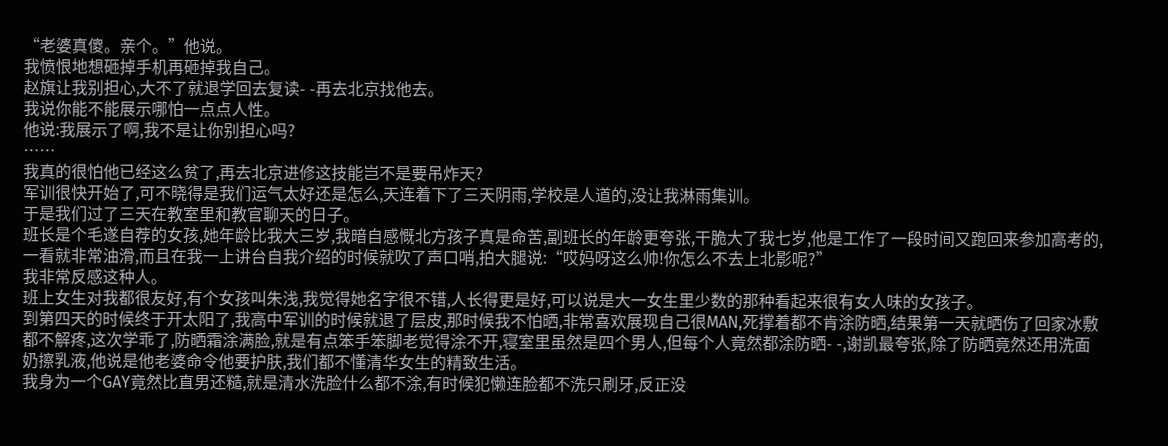“老婆真傻。亲个。”他说。
我愤恨地想砸掉手机再砸掉我自己。
赵旗让我别担心,大不了就退学回去复读- -再去北京找他去。
我说你能不能展示哪怕一点点人性。
他说:我展示了啊,我不是让你别担心吗?
……
我真的很怕他已经这么贫了,再去北京进修这技能岂不是要吊炸天?
军训很快开始了,可不晓得是我们运气太好还是怎么,天连着下了三天阴雨,学校是人道的,没让我淋雨集训。
于是我们过了三天在教室里和教官聊天的日子。
班长是个毛遂自荐的女孩,她年龄比我大三岁,我暗自感慨北方孩子真是命苦,副班长的年龄更夸张,干脆大了我七岁,他是工作了一段时间又跑回来参加高考的,一看就非常油滑,而且在我一上讲台自我介绍的时候就吹了声口哨,拍大腿说:“哎妈呀这么帅!你怎么不去上北影呢?”
我非常反感这种人。
班上女生对我都很友好,有个女孩叫朱浅,我觉得她名字很不错,人长得更是好,可以说是大一女生里少数的那种看起来很有女人味的女孩子。
到第四天的时候终于开太阳了,我高中军训的时候就退了层皮,那时候我不怕晒,非常喜欢展现自己很MAN,死撑着都不肯涂防晒,结果第一天就晒伤了回家冰敷都不解疼,这次学乖了,防晒霜涂满脸,就是有点笨手笨脚老觉得涂不开,寝室里虽然是四个男人,但每个人竟然都涂防晒- -,谢凯最夸张,除了防晒竟然还用洗面奶擦乳液,他说是他老婆命令他要护肤,我们都不懂清华女生的精致生活。
我身为一个GAY竟然比直男还糙,就是清水洗脸什么都不涂,有时候犯懒连脸都不洗只刷牙,反正没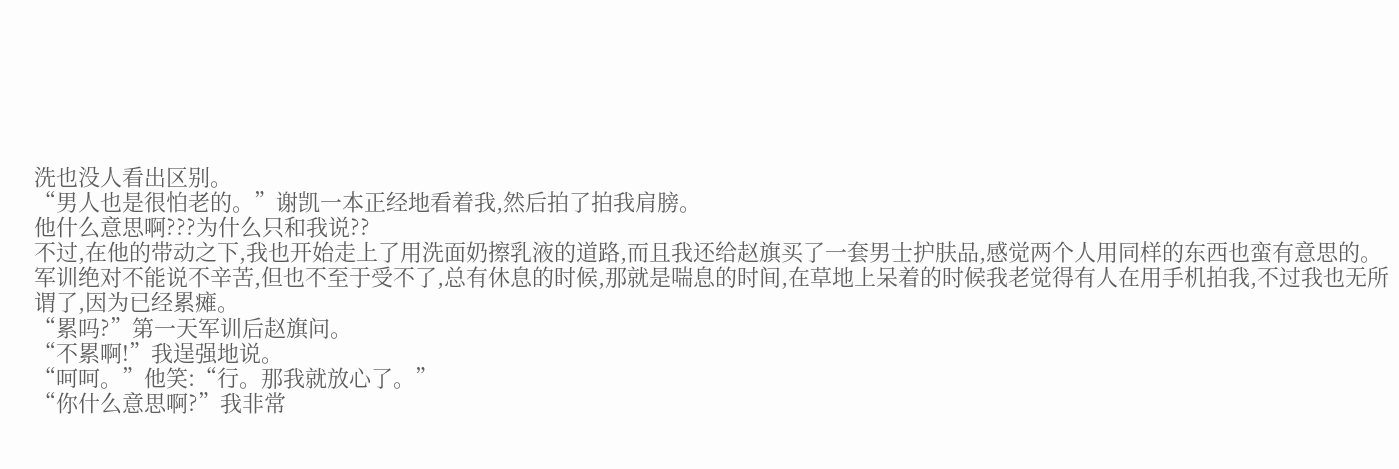洗也没人看出区别。
“男人也是很怕老的。”谢凯一本正经地看着我,然后拍了拍我肩膀。
他什么意思啊???为什么只和我说??
不过,在他的带动之下,我也开始走上了用洗面奶擦乳液的道路,而且我还给赵旗买了一套男士护肤品,感觉两个人用同样的东西也蛮有意思的。
军训绝对不能说不辛苦,但也不至于受不了,总有休息的时候,那就是喘息的时间,在草地上呆着的时候我老觉得有人在用手机拍我,不过我也无所谓了,因为已经累瘫。
“累吗?”第一天军训后赵旗问。
“不累啊!”我逞强地说。
“呵呵。”他笑:“行。那我就放心了。”
“你什么意思啊?”我非常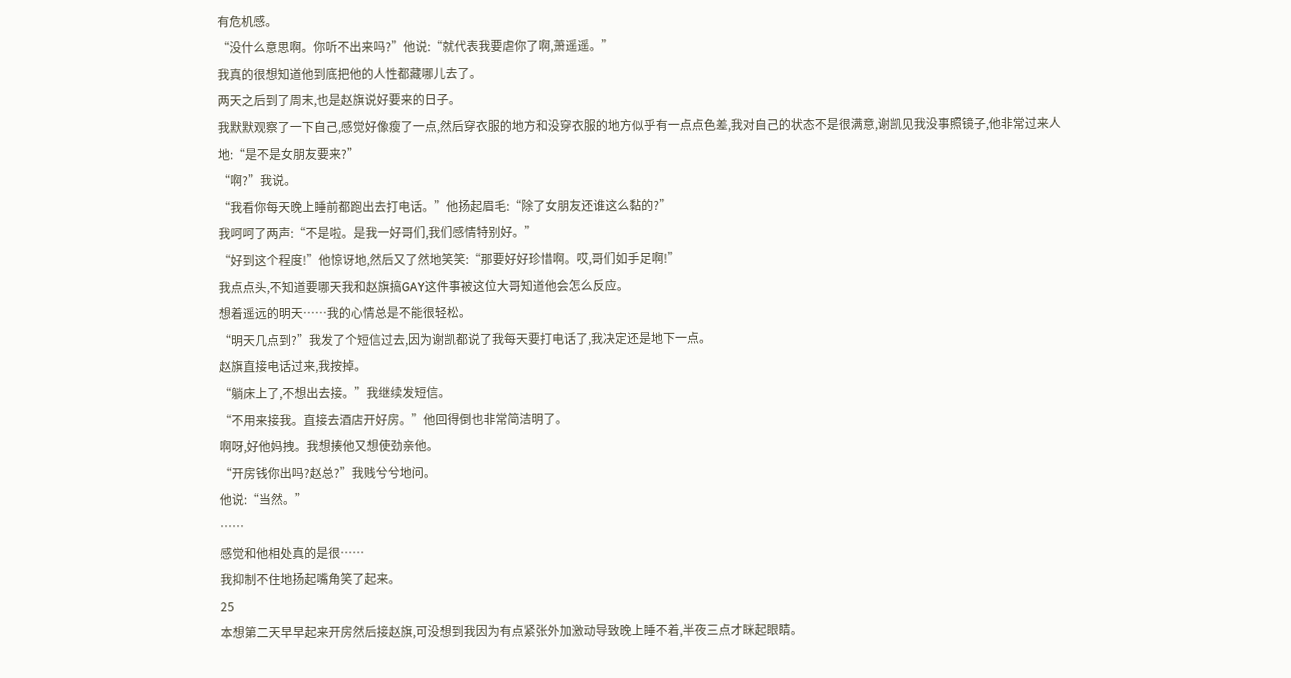有危机感。
“没什么意思啊。你听不出来吗?”他说:“就代表我要虐你了啊,萧遥遥。”
我真的很想知道他到底把他的人性都藏哪儿去了。
两天之后到了周末,也是赵旗说好要来的日子。
我默默观察了一下自己,感觉好像瘦了一点,然后穿衣服的地方和没穿衣服的地方似乎有一点点色差,我对自己的状态不是很满意,谢凯见我没事照镜子,他非常过来人地:“是不是女朋友要来?”
“啊?”我说。
“我看你每天晚上睡前都跑出去打电话。”他扬起眉毛:“除了女朋友还谁这么黏的?”
我呵呵了两声:“不是啦。是我一好哥们,我们感情特别好。”
“好到这个程度!”他惊讶地,然后又了然地笑笑:“那要好好珍惜啊。哎,哥们如手足啊!”
我点点头,不知道要哪天我和赵旗搞GAY这件事被这位大哥知道他会怎么反应。
想着遥远的明天……我的心情总是不能很轻松。
“明天几点到?”我发了个短信过去,因为谢凯都说了我每天要打电话了,我决定还是地下一点。
赵旗直接电话过来,我按掉。
“躺床上了,不想出去接。”我继续发短信。
“不用来接我。直接去酒店开好房。”他回得倒也非常简洁明了。
啊呀,好他妈拽。我想揍他又想使劲亲他。
“开房钱你出吗?赵总?”我贱兮兮地问。
他说:“当然。”
……
感觉和他相处真的是很……
我抑制不住地扬起嘴角笑了起来。
25
本想第二天早早起来开房然后接赵旗,可没想到我因为有点紧张外加激动导致晚上睡不着,半夜三点才眯起眼睛。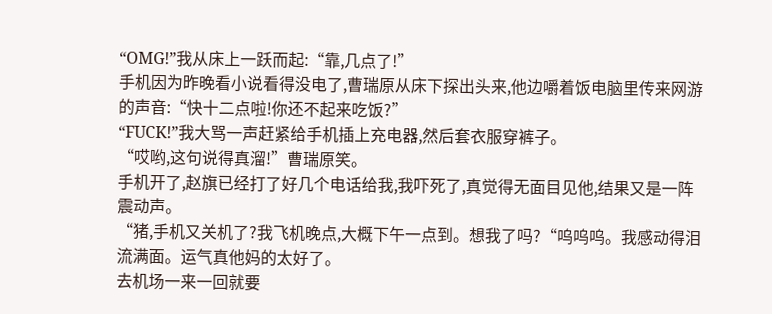“OMG!”我从床上一跃而起:“靠,几点了!”
手机因为昨晚看小说看得没电了,曹瑞原从床下探出头来,他边嚼着饭电脑里传来网游的声音:“快十二点啦!你还不起来吃饭?”
“FUCK!”我大骂一声赶紧给手机插上充电器,然后套衣服穿裤子。
“哎哟,这句说得真溜!”曹瑞原笑。
手机开了,赵旗已经打了好几个电话给我,我吓死了,真觉得无面目见他,结果又是一阵震动声。
“猪,手机又关机了?我飞机晚点,大概下午一点到。想我了吗?“呜呜呜。我感动得泪流满面。运气真他妈的太好了。
去机场一来一回就要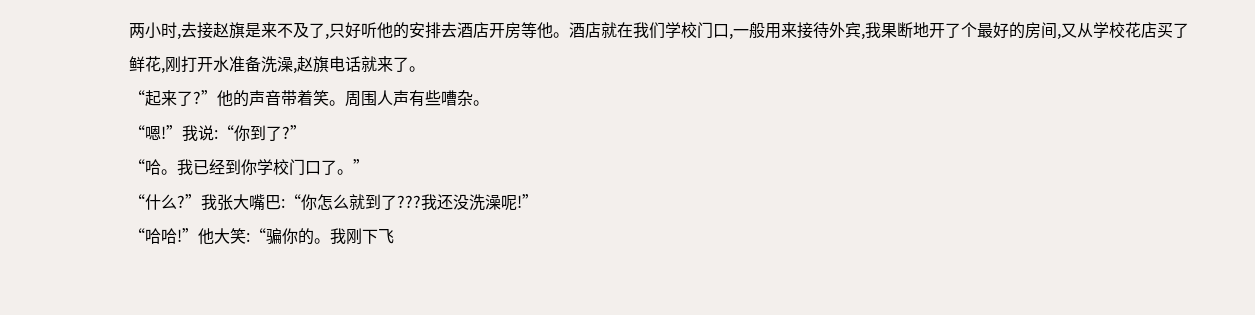两小时,去接赵旗是来不及了,只好听他的安排去酒店开房等他。酒店就在我们学校门口,一般用来接待外宾,我果断地开了个最好的房间,又从学校花店买了鲜花,刚打开水准备洗澡,赵旗电话就来了。
“起来了?”他的声音带着笑。周围人声有些嘈杂。
“嗯!”我说:“你到了?”
“哈。我已经到你学校门口了。”
“什么?”我张大嘴巴:“你怎么就到了???我还没洗澡呢!”
“哈哈!”他大笑:“骗你的。我刚下飞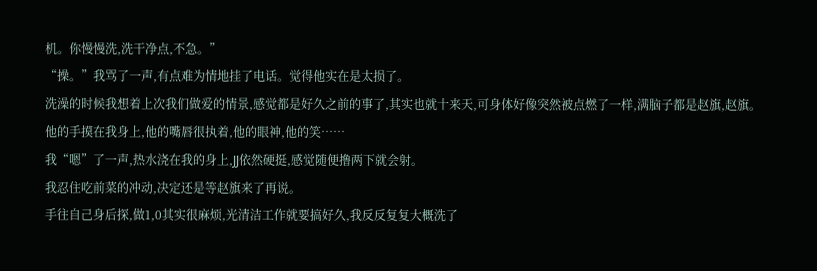机。你慢慢洗,洗干净点,不急。”
“操。”我骂了一声,有点难为情地挂了电话。觉得他实在是太损了。
洗澡的时候我想着上次我们做爱的情景,感觉都是好久之前的事了,其实也就十来天,可身体好像突然被点燃了一样,满脑子都是赵旗,赵旗。
他的手摸在我身上,他的嘴唇很执着,他的眼神,他的笑……
我“嗯”了一声,热水浇在我的身上,JJ依然硬挺,感觉随便撸两下就会射。
我忍住吃前菜的冲动,决定还是等赵旗来了再说。
手往自己身后探,做1,0其实很麻烦,光清洁工作就要搞好久,我反反复复大概洗了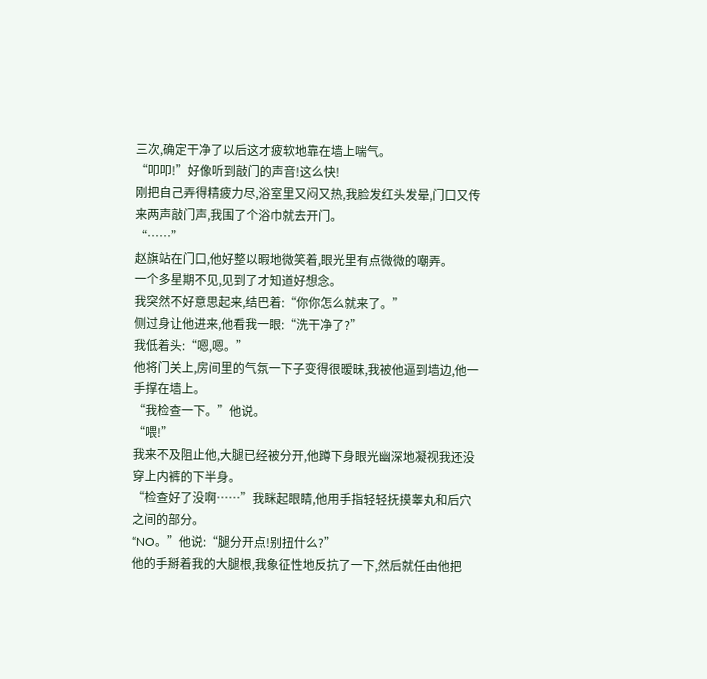三次,确定干净了以后这才疲软地靠在墙上喘气。
“叩叩!”好像听到敲门的声音!这么快!
刚把自己弄得精疲力尽,浴室里又闷又热,我脸发红头发晕,门口又传来两声敲门声,我围了个浴巾就去开门。
“……”
赵旗站在门口,他好整以暇地微笑着,眼光里有点微微的嘲弄。
一个多星期不见,见到了才知道好想念。
我突然不好意思起来,结巴着:“你你怎么就来了。”
侧过身让他进来,他看我一眼:“洗干净了?”
我低着头:“嗯,嗯。”
他将门关上,房间里的气氛一下子变得很暧昧,我被他逼到墙边,他一手撑在墙上。
“我检查一下。”他说。
“喂!”
我来不及阻止他,大腿已经被分开,他蹲下身眼光幽深地凝视我还没穿上内裤的下半身。
“检查好了没啊……”我眯起眼睛,他用手指轻轻抚摸睾丸和后穴之间的部分。
“NO。”他说:“腿分开点!别扭什么?”
他的手掰着我的大腿根,我象征性地反抗了一下,然后就任由他把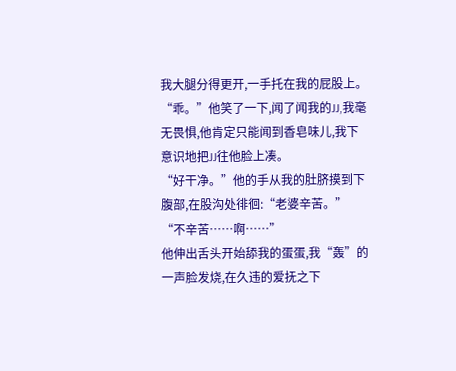我大腿分得更开,一手托在我的屁股上。
“乖。”他笑了一下,闻了闻我的JJ,我毫无畏惧,他肯定只能闻到香皂味儿,我下意识地把JJ往他脸上凑。
“好干净。”他的手从我的肚脐摸到下腹部,在股沟处徘徊:“老婆辛苦。”
“不辛苦……啊……”
他伸出舌头开始舔我的蛋蛋,我“轰”的一声脸发烧,在久违的爱抚之下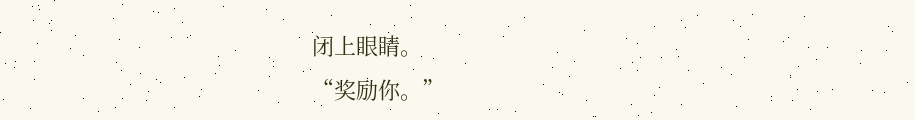闭上眼睛。
“奖励你。”